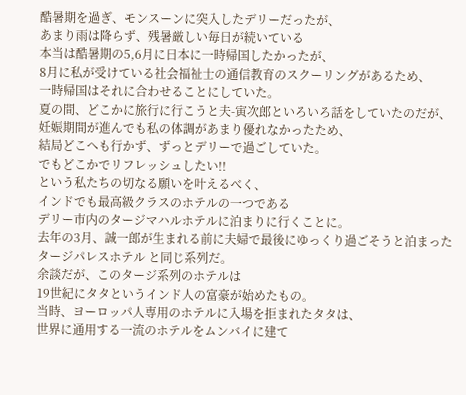酷暑期を過ぎ、モンスーンに突入したデリーだったが、
あまり雨は降らず、残暑厳しい毎日が続いている
本当は酷暑期の5,6月に日本に一時帰国したかったが、
8月に私が受けている社会福祉士の通信教育のスクーリングがあるため、
一時帰国はそれに合わせることにしていた。
夏の間、どこかに旅行に行こうと夫-寅次郎といろいろ話をしていたのだが、
妊娠期間が進んでも私の体調があまり優れなかったため、
結局どこへも行かず、ずっとデリーで過ごしていた。
でもどこかでリフレッシュしたい!!
という私たちの切なる願いを叶えるべく、
インドでも最高級クラスのホテルの一つである
デリー市内のタージマハルホテルに泊まりに行くことに。
去年の3月、誠一郎が生まれる前に夫婦で最後にゆっくり過ごそうと泊まった
タージパレスホテル と同じ系列だ。
余談だが、このタージ系列のホテルは
19世紀にタタというインド人の富豪が始めたもの。
当時、ヨーロッパ人専用のホテルに入場を拒まれたタタは、
世界に通用する一流のホテルをムンバイに建て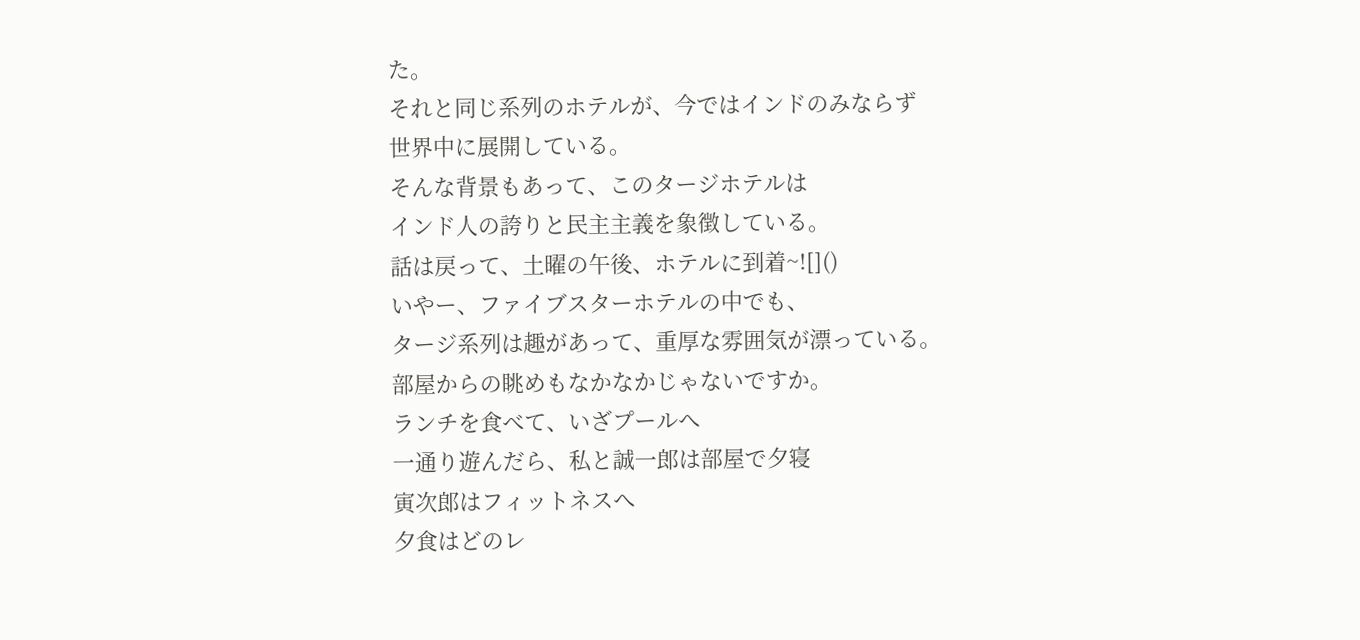た。
それと同じ系列のホテルが、今ではインドのみならず
世界中に展開している。
そんな背景もあって、このタージホテルは
インド人の誇りと民主主義を象徴している。
話は戻って、土曜の午後、ホテルに到着~![]()
いやー、ファイブスターホテルの中でも、
タージ系列は趣があって、重厚な雰囲気が漂っている。
部屋からの眺めもなかなかじゃないですか。
ランチを食べて、いざプールへ
一通り遊んだら、私と誠一郎は部屋で夕寝
寅次郎はフィットネスへ
夕食はどのレ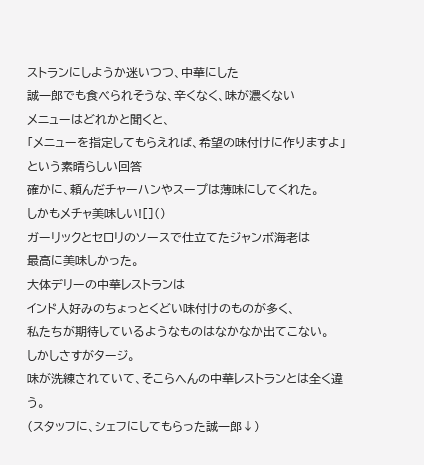ストランにしようか迷いつつ、中華にした
誠一郎でも食べられそうな、辛くなく、味が濃くない
メニューはどれかと聞くと、
「メニューを指定してもらえれば、希望の味付けに作りますよ」
という素晴らしい回答
確かに、頼んだチャーハンやスープは薄味にしてくれた。
しかもメチャ美味しい![]()
ガーリックとセロリのソースで仕立てたジャンボ海老は
最高に美味しかった。
大体デリーの中華レストランは
インド人好みのちょっとくどい味付けのものが多く、
私たちが期待しているようなものはなかなか出てこない。
しかしさすがタージ。
味が洗練されていて、そこらへんの中華レストランとは全く違う。
(スタッフに、シェフにしてもらった誠一郎↓)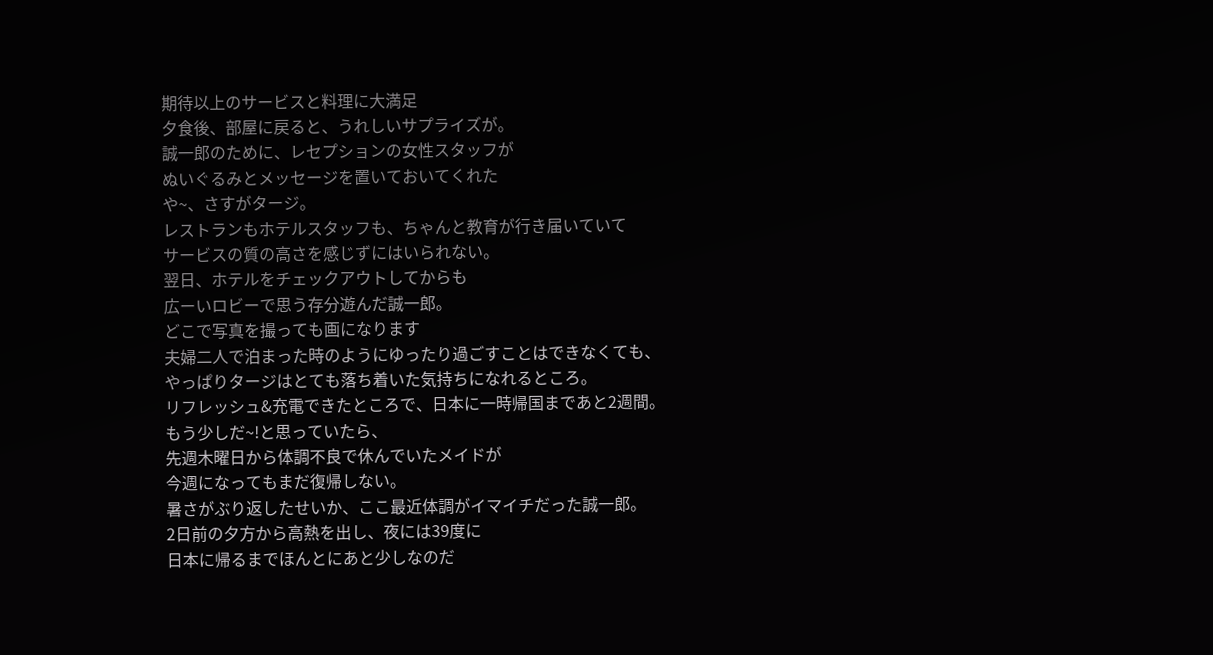期待以上のサービスと料理に大満足
夕食後、部屋に戻ると、うれしいサプライズが。
誠一郎のために、レセプションの女性スタッフが
ぬいぐるみとメッセージを置いておいてくれた
や~、さすがタージ。
レストランもホテルスタッフも、ちゃんと教育が行き届いていて
サービスの質の高さを感じずにはいられない。
翌日、ホテルをチェックアウトしてからも
広ーいロビーで思う存分遊んだ誠一郎。
どこで写真を撮っても画になります
夫婦二人で泊まった時のようにゆったり過ごすことはできなくても、
やっぱりタージはとても落ち着いた気持ちになれるところ。
リフレッシュ&充電できたところで、日本に一時帰国まであと2週間。
もう少しだ~!と思っていたら、
先週木曜日から体調不良で休んでいたメイドが
今週になってもまだ復帰しない。
暑さがぶり返したせいか、ここ最近体調がイマイチだった誠一郎。
2日前の夕方から高熱を出し、夜には39度に
日本に帰るまでほんとにあと少しなのだ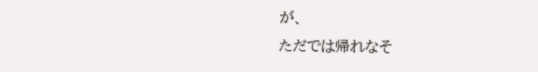が、
ただでは帰れなそ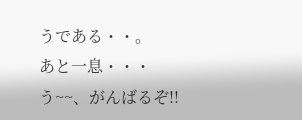うである・・。
あと一息・・・
う~~、がんばるぞ!!